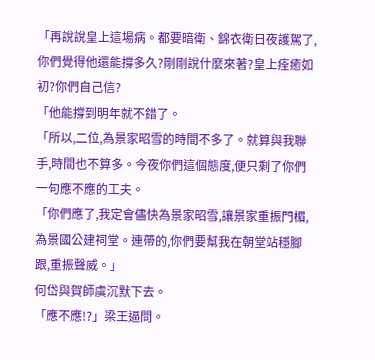「再說說皇上這場病。都要暗衛、錦衣衛日夜護駕了,你們覺得他還能撐多久?剛剛說什麼來著?皇上痊癒如初?你們自己信?
「他能撐到明年就不錯了。
「所以,二位,為景家昭雪的時間不多了。就算與我聯手,時間也不算多。今夜你們這個態度,便只剩了你們一句應不應的工夫。
「你們應了,我定會儘快為景家昭雪,讓景家重振門楣,為景國公建祠堂。連帶的,你們要幫我在朝堂站穩腳跟,重振聲威。」
何岱與賀師虞沉默下去。
「應不應!?」梁王逼問。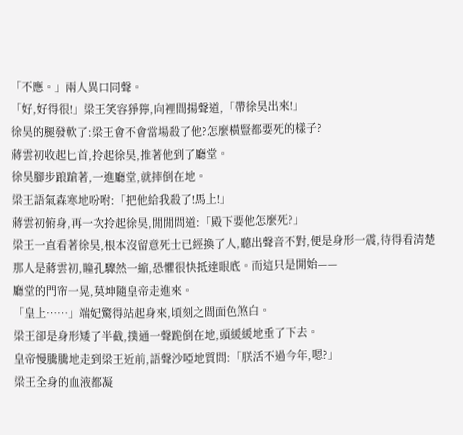「不應。」兩人異口同聲。
「好,好得很!」梁王笑容猙獰,向裡間揚聲道,「帶徐昊出來!」
徐昊的腿發軟了:梁王會不會當場殺了他?怎麼橫豎都要死的樣子?
蔣雲初收起匕首,拎起徐昊,推著他到了廳堂。
徐昊腳步踉蹌著,一進廳堂,就摔倒在地。
梁王語氣森寒地吩咐:「把他給我殺了!馬上!」
蔣雲初俯身,再一次拎起徐昊,閒閒問道:「殿下要他怎麼死?」
梁王一直看著徐昊,根本沒留意死士已經換了人,聽出聲音不對,便是身形一震,待得看清楚那人是蔣雲初,瞳孔驟然一縮,恐懼很快抵達眼底。而這只是開始——
廳堂的門帘一晃,莫坤隨皇帝走進來。
「皇上……」端妃驚得站起身來,頃刻之間面色煞白。
梁王卻是身形矮了半截,撲通一聲跪倒在地,頭緩緩地垂了下去。
皇帝慢騰騰地走到梁王近前,語聲沙啞地質問:「朕活不過今年,嗯?」
梁王全身的血液都凝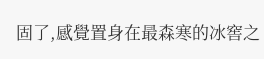固了,感覺置身在最森寒的冰窖之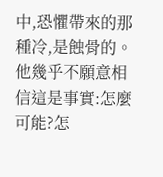中,恐懼帶來的那種冷,是蝕骨的。他幾乎不願意相信這是事實:怎麼可能?怎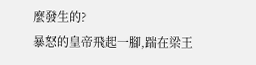麼發生的?
暴怒的皇帝飛起一腳,踹在梁王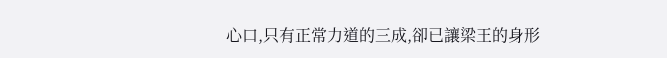心口,只有正常力道的三成,卻已讓梁王的身形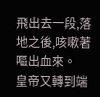飛出去一段,落地之後,咳嗽著嘔出血來。
皇帝又轉到端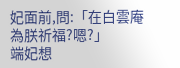妃面前,問:「在白雲庵為朕祈福?嗯?」
端妃想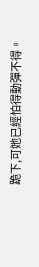跪下,可她已經怕得動彈不得。